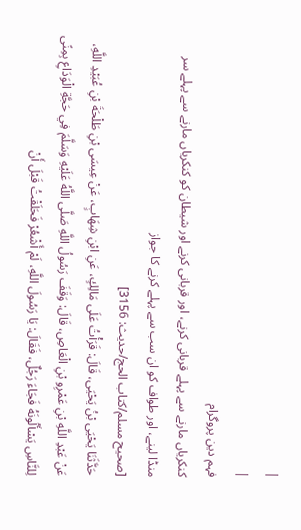|
|
فہم دین پروگرام
کنکریاں مارنے سے پہلے قربانی کرنے، اور قربانی کرنے اور شیطان کو کنکریاں مارنے سے پہلے سر منڈا لینے، اور طواف کو ان سب سے پہلے کرنے کا جواز
[صحيح مسلم/كتاب الحج/حدیث: 3156]
حَدَّثَنَا يَحْيَى بْنُ يَحْيَى، قَالَ: قَرَأْتُ عَلَى مَالِكٍ، عَنِ ابْنِ شِهَابٍ، عَنْ عِيسَى بْنِ طَلْحَةَ بْنِ عُبَيْدِ اللَّهِ، عَنْ عَبْدِ اللَّهِ بْنِ عَمْرِو بْنِ الْعَاصِ، قَالَ: وَقَفَ رَسُولُ اللَّهِ صَلَّى اللَّهُ عَلَيْهِ وَسَلَّمَ فِي حَجَّةِ الْوَدَاعِ بِمِنًى لِلنَّاسِ يَسْأَلُونَهُ فَجَاءَ رَجُلٌ، فَقَالَ: يَا رَسُولَ اللَّهِ، لَمْ أَشْعُرْ فَحَلَقْتُ قَبْلَ أَنْ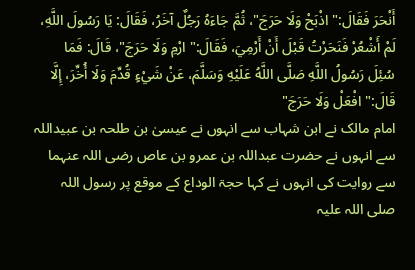أَنْحَرَ فَقَالَ:" اذْبَحْ وَلَا حَرَجَ"، ثُمَّ جَاءَهُ رَجُلٌ آخَرُ، فَقَالَ: يَا رَسُولَ اللَّهِ، لَمْ أَشْعُرْ فَنَحَرْتُ قَبْلَ أَنْ أَرْمِيَ، فَقَالَ:" ارْمِ وَلَا حَرَجَ"، قَالَ: فَمَا سُئِلَ رَسُولُ اللَّهِ صَلَّى اللَّهُ عَلَيْهِ وَسَلَّمَ، عَنْ شَيْءٍ قُدِّمَ وَلَا أُخِّرَ، إِلَّا قَالَ:" افْعَلْ وَلَا حَرَجَ"
امام مالک نے ابن شہاب سے انہوں نے عیسیٰ بن طلحہ بن عبیداللہ سے انہوں نے حضرت عبداللہ بن عمرو بن عاص رضی اللہ عنہما سے روایت کی انہوں نے کہا حجۃ الوداع کے موقع پر رسول اللہ صلی اللہ علیہ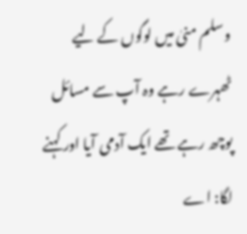وسلم منیٰ میں لوگوں کے لیے ٹھہرے رہے وہ آپ سے مسائل پوچھ رہے تھے ایک آدمی آیا اور کہنے لگا: اے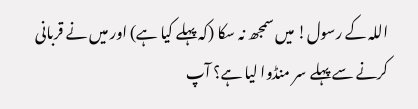اللہ کے رسول! میں سمجھ نہ سکا (کہ پہلے کیا ہے) اور میں نے قربانی کرنے سے پہلے سر منڈوا لیا ہے؟ آپ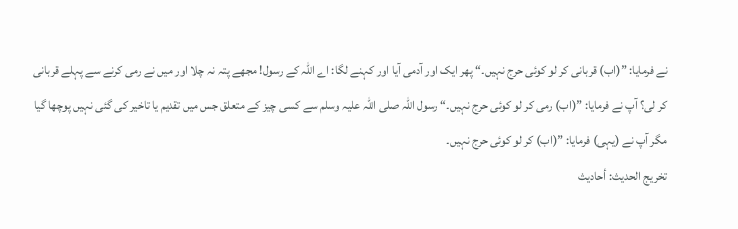نے فرمایا: ”(اب) قربانی کر لو کوئی حرج نہیں۔“ پھر ایک اور آدمی آیا اور کہنے لگا: اے اللہ کے رسول! مجھے پتہ نہ چلا اور میں نے رمی کرنے سے پہلے قربانی کر لی؟ آپ نے فرمایا: ”(اب) رمی کر لو کوئی حرج نہیں۔“ رسول اللہ صلی اللہ علیہ وسلم سے کسی چیز کے متعلق جس میں تقدیم یا تاخیر کی گئی نہیں پوچھا گیا مگر آپ نے (یہی) فرمایا: ”(اب) کر لو کوئی حرج نہیں۔
تخریج الحدیث: أحاديث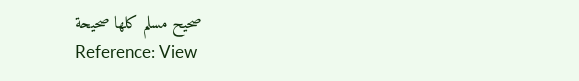صحيح مسلم كلها صحيحة
Reference: View